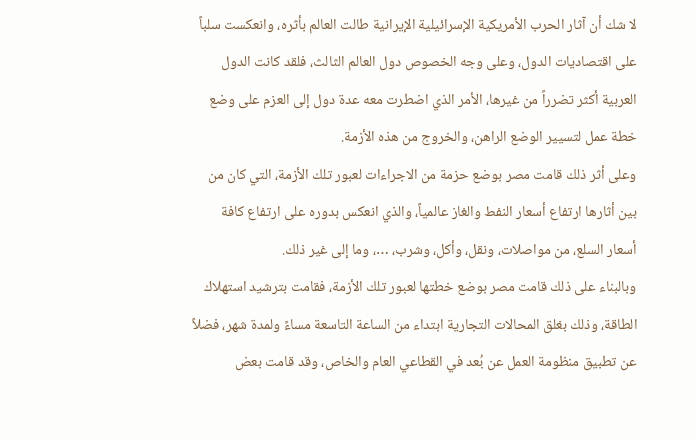لا شك أن آثار الحرب الأمريكية الإسرائيلية الإيرانية طالت العالم بأثره، وانعكست سلباً على اقتصاديات الدول، وعلى وجه الخصوص دول العالم الثالث، فلقد كانت الدول العربية أكثر تضرراً من غيرها، الأمر الذي اضطرت معه عدة دول إلى العزم على وضع خطة عمل لتسيير الوضع الراهن، والخروج من هذه الأزمة.
وعلى أثر ذلك قامت مصر بوضع حزمة من الاجراءات لعبور تلك الأزمة، التي كان من بين أثارها ارتفاع أسعار النفط والغاز عالمياً، والذي انعكس بدوره على ارتفاع كافة أسعار السلع، من مواصلات، ونقل، وأكل، وشرب، …، وما إلى غير ذلك.
وبالبناء على ذلك قامت مصر بوضع خطتها لعبور تلك الأزمة، فقامت بترشيد استهلاك الطاقة، وذلك بغلق المحالات التجارية ابتداء من الساعة التاسعة مساءً ولمدة شهر، فضلاً عن تطبيق منظومة العمل عن بُعد في القطاعي العام والخاص، وقد قامت بعض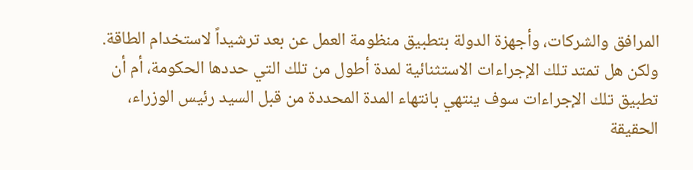المرافق والشركات، وأجهزة الدولة بتطبيق منظومة العمل عن بعد ترشيداً لاستخدام الطاقة.
ولكن هل تمتد تلك الإجراءات الاستثنائية لمدة أطول من تلك التي حددها الحكومة، أم أن تطبيق تلك الإجراءات سوف ينتهي بانتهاء المدة المحددة من قبل السيد رئيس الوزراء، الحقيقة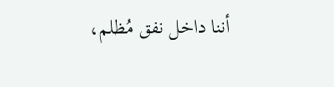أننا داخل نفق مُظلم،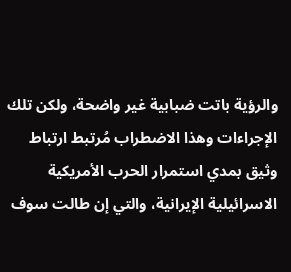والرؤية باتت ضبابية غير واضحة، ولكن تلك الإجراءات وهذا الاضطراب مُرتبط ارتباط وثيق بمدي استمرار الحرب الأمريكية الاسرائيلية الإيرانية، والتي إن طالت سوف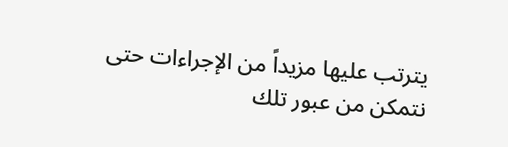يترتب عليها مزيداً من الإجراءات حتى نتمكن من عبور تلك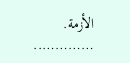الأزمة.
…………..